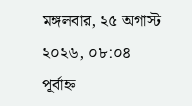মঙ্গলবার, ২৫ অগাস্ট ২০২৬, ০৮:০৪ পূর্বাহ্ন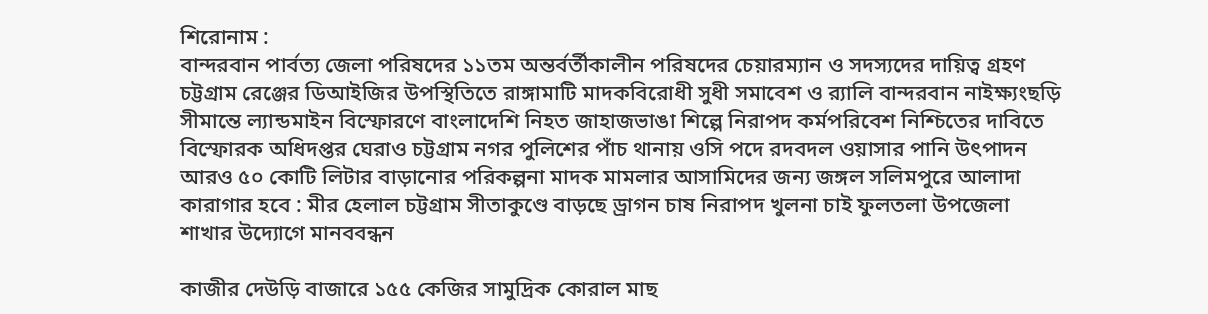শিরোনাম :
বান্দরবান পার্বত্য জেলা পরিষদের ১১তম অন্তর্বর্তীকালীন পরিষদের চেয়ারম্যান ও সদস্যদের দায়িত্ব গ্রহণ চট্টগ্রাম রেঞ্জের ডিআইজির উপস্থিতিতে রাঙ্গামাটি মাদকবিরোধী সুধী সমাবেশ ও র‌্যালি বান্দরবান নাইক্ষ্যংছড়ি সীমান্তে ল্যান্ডমাইন বিস্ফোরণে বাংলাদেশি নিহত জাহাজভাঙা শিল্পে নিরাপদ কর্মপরিবেশ নিশ্চিতের দাবিতে বিস্ফোরক অধিদপ্তর ঘেরাও চট্টগ্রাম নগর পুলিশের পাঁচ থানায় ওসি পদে রদবদল ওয়াসার পানি উৎপাদন আরও ৫০ কোটি লিটার বাড়ানোর পরিকল্পনা মাদক মামলার আসামিদের জন্য জঙ্গল সলিমপুরে আলাদা কারাগার হবে : মীর হেলাল চট্টগ্রাম সীতাকুণ্ডে বাড়ছে ড্রাগন চাষ নিরাপদ খুলনা চাই ফুলতলা উপজেলা শাখার উদ্যোগে মানববন্ধন

কাজীর দেউড়ি বাজারে ১৫৫ কেজির সামুদ্রিক কোরাল মাছ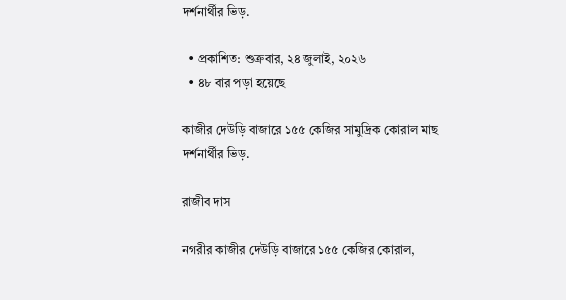দর্শনার্থীর ভিড়.

  • প্রকাশিত: শুক্রবার, ২৪ জুলাই, ২০২৬
  • ৪৮ বার পড়া হয়েছে

কাজীর দেউড়ি বাজারে ১৫৫ কেজির সামুদ্রিক কোরাল মাছ
দর্শনার্থীর ভিড়.

রাজীব দাস

নগরীর কাজীর দেউড়ি বাজারে ১৫৫ কেজির কোরাল,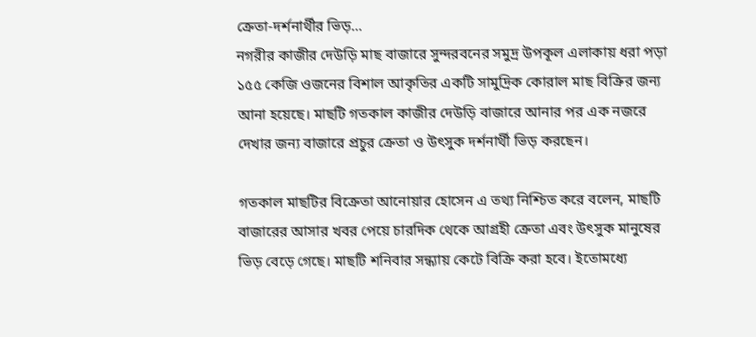ক্রেতা-দর্শনার্থীর ভিড়…
নগরীর কাজীর দেউড়ি মাছ বাজারে সুন্দরবনের সমুদ্র উপকূল এলাকায় ধরা পড়া ১৫৫ কেজি ওজনের বিশাল আকৃতির একটি সামুদ্রিক কোরাল মাছ বিক্রির জন্য আনা হয়েছে। মাছটি গতকাল কাজীর দেউড়ি বাজারে আনার পর এক নজরে দেখার জন্য বাজারে প্রচুর ক্রেতা ও উৎসুক দর্শনার্থী ভিড় করছেন।

গতকাল মাছটির বিক্রেতা আনোয়ার হোসেন এ তথ্য নিশ্চিত করে বলেন, মাছটি বাজারের আসার খবর পেয়ে চারদিক থেকে আগ্রহী ক্রেতা এবং উৎসুক মানুষের ভিড় বেড়ে গেছে। মাছটি শনিবার সন্ধ্যায় কেটে বিক্রি করা হবে। ইতোমধ্যে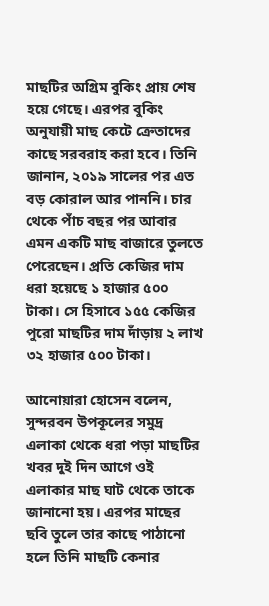মাছটির অগ্রিম বুকিং প্রায় শেষ হয়ে গেছে। এরপর বুকিং অনুযায়ী মাছ কেটে ক্রেতাদের কাছে সরবরাহ করা হবে। তিনি জানান, ২০১৯ সালের পর এত বড় কোরাল আর পাননি। চার থেকে পাঁচ বছর পর আবার এমন একটি মাছ বাজারে তুলতে পেরেছেন। প্রতি কেজির দাম ধরা হয়েছে ১ হাজার ৫০০ টাকা। সে হিসাবে ১৫৫ কেজির পুরো মাছটির দাম দাঁড়ায় ২ লাখ ৩২ হাজার ৫০০ টাকা।

আনোয়ারা হোসেন বলেন, সুন্দরবন উপকূলের সমুদ্র এলাকা থেকে ধরা পড়া মাছটির খবর দুই দিন আগে ওই এলাকার মাছ ঘাট থেকে তাকে জানানো হয়। এরপর মাছের ছবি তুলে তার কাছে পাঠানো হলে তিনি মাছটি কেনার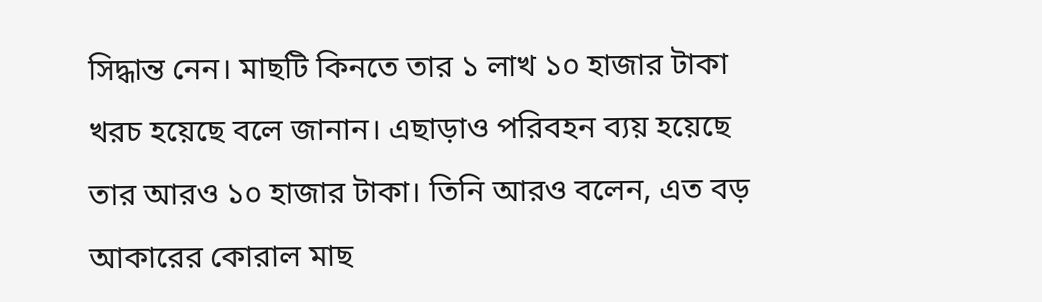সিদ্ধান্ত নেন। মাছটি কিনতে তার ১ লাখ ১০ হাজার টাকা খরচ হয়েছে বলে জানান। এছাড়াও পরিবহন ব্যয় হয়েছে তার আরও ১০ হাজার টাকা। তিনি আরও বলেন, এত বড় আকারের কোরাল মাছ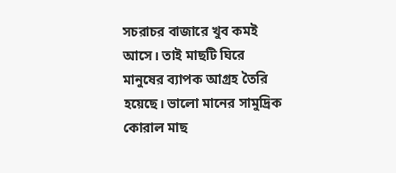সচরাচর বাজারে খুব কমই আসে। তাই মাছটি ঘিরে মানুষের ব্যাপক আগ্রহ তৈরি হয়েছে। ভালো মানের সামুদ্রিক কোরাল মাছ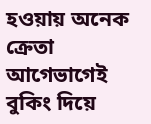হওয়ায় অনেক ক্রেতা আগেভাগেই বুকিং দিয়ে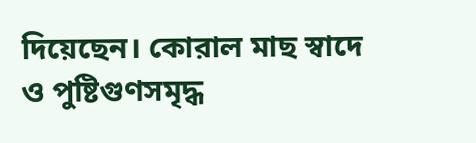দিয়েছেন। কোরাল মাছ স্বাদে ও পুষ্টিগুণসমৃদ্ধ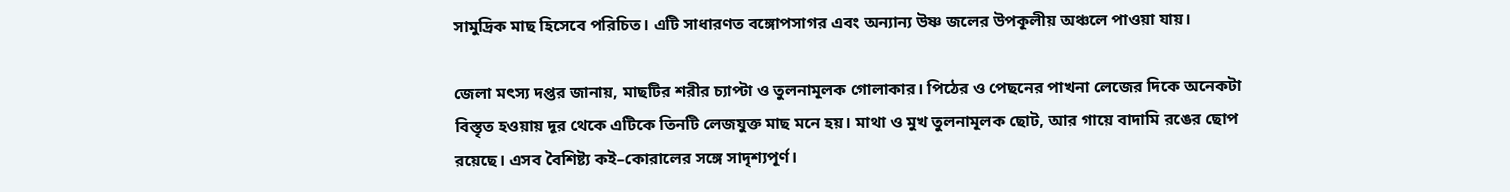সামুদ্রিক মাছ হিসেবে পরিচিত। এটি সাধারণত বঙ্গোপসাগর এবং অন্যান্য উষ্ণ জলের উপকূলীয় অঞ্চলে পাওয়া যায়।

জেলা মৎস্য দপ্তর জানায়, মাছটির শরীর চ্যাপ্টা ও তুলনামূলক গোলাকার। পিঠের ও পেছনের পাখনা লেজের দিকে অনেকটা বিস্তৃত হওয়ায় দূর থেকে এটিকে তিনটি লেজযুক্ত মাছ মনে হয়। মাথা ও মুখ তুলনামূলক ছোট, আর গায়ে বাদামি রঙের ছোপ রয়েছে। এসব বৈশিষ্ট্য কই–কোরালের সঙ্গে সাদৃশ্যপূর্ণ।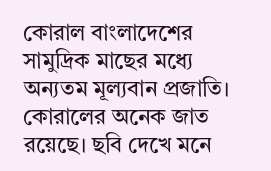কোরাল বাংলাদেশের সামুদ্রিক মাছের মধ্যে অন্যতম মূল্যবান প্রজাতি। কোরালের অনেক জাত রয়েছে। ছবি দেখে মনে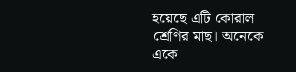হয়েছে এটি কোরাল শ্রেণির মাছ। অনেকে একে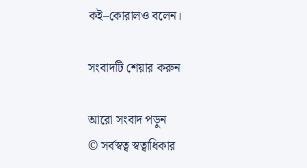কই–কোরালও বলেন।

সংবাদটি শেয়ার করুন

আরো সংবাদ পড়ুন
© সর্বস্বত্ব স্বত্বাধিকার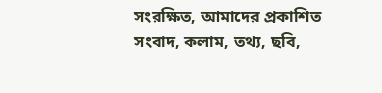সংরক্ষিত, আমাদের প্রকাশিত সংবাদ, কলাম, তথ্য, ছবি,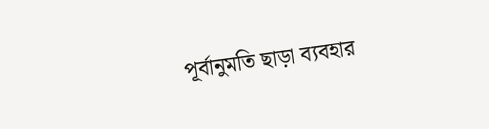পূর্বানুমতি ছাড়া ব্যবহার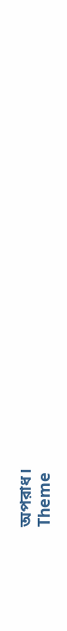অপরাধ।
Theme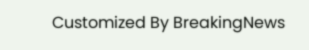Customized By BreakingNews